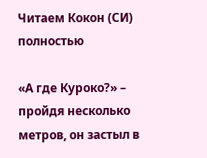Читаем Кокон (СИ) полностью

«А где Куроко?» – пройдя несколько метров, он застыл в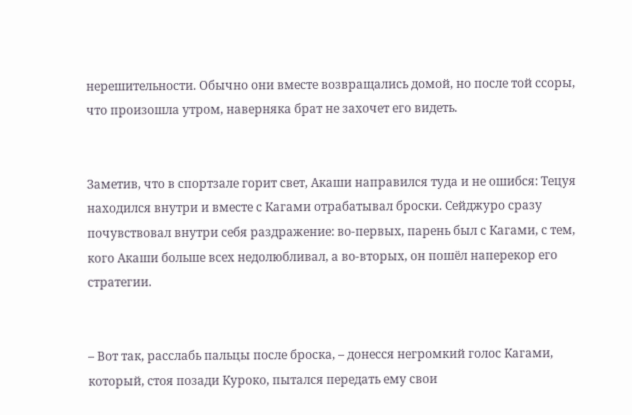нерешительности. Обычно они вместе возвращались домой, но после той ссоры, что произошла утром, наверняка брат не захочет его видеть.


Заметив, что в спортзале горит свет, Акаши направился туда и не ошибся: Тецуя находился внутри и вместе с Кагами отрабатывал броски. Сейджуро сразу почувствовал внутри себя раздражение: во-первых, парень был с Кагами, с тем, кого Акаши больше всех недолюбливал, а во-вторых, он пошёл наперекор его стратегии.


– Вот так, расслабь пальцы после броска, – донесся негромкий голос Кагами, который, стоя позади Куроко, пытался передать ему свои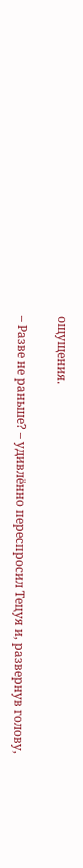ощущения.

– Разве не раньше? – удивлённо переспросил Тецуя и, развернув голову,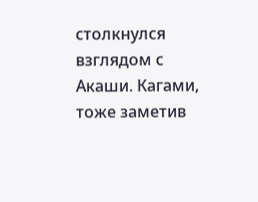столкнулся взглядом с Акаши. Кагами, тоже заметив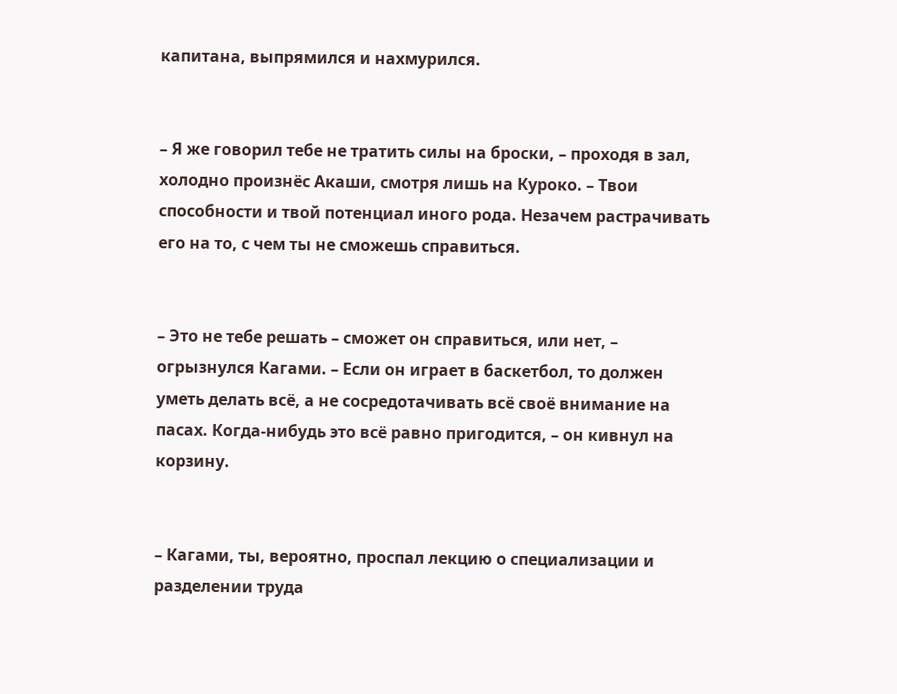капитана, выпрямился и нахмурился.


– Я же говорил тебе не тратить силы на броски, – проходя в зал, холодно произнёс Акаши, смотря лишь на Куроко. – Твои способности и твой потенциал иного рода. Незачем растрачивать его на то, с чем ты не сможешь справиться.


– Это не тебе решать – сможет он справиться, или нет, – огрызнулся Кагами. – Если он играет в баскетбол, то должен уметь делать всё, а не сосредотачивать всё своё внимание на пасах. Когда-нибудь это всё равно пригодится, – он кивнул на корзину.


– Кагами, ты, вероятно, проспал лекцию о специализации и разделении труда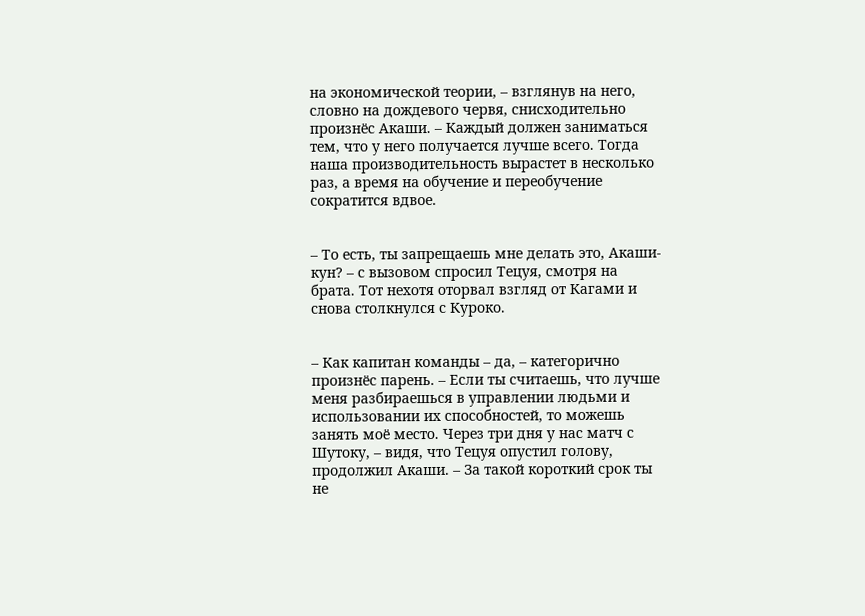на экономической теории, – взглянув на него, словно на дождевого червя, снисходительно произнёс Акаши. – Каждый должен заниматься тем, что у него получается лучше всего. Тогда наша производительность вырастет в несколько раз, а время на обучение и переобучение сократится вдвое.


– То есть, ты запрещаешь мне делать это, Акаши-кун? – с вызовом спросил Тецуя, смотря на брата. Тот нехотя оторвал взгляд от Кагами и снова столкнулся с Куроко.


– Как капитан команды – да, – категорично произнёс парень. – Если ты считаешь, что лучше меня разбираешься в управлении людьми и использовании их способностей, то можешь занять моё место. Через три дня у нас матч с Шутоку, – видя, что Тецуя опустил голову, продолжил Акаши. – За такой короткий срок ты не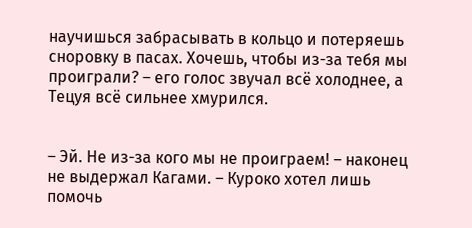научишься забрасывать в кольцо и потеряешь сноровку в пасах. Хочешь, чтобы из-за тебя мы проиграли? – его голос звучал всё холоднее, а Тецуя всё сильнее хмурился.


– Эй. Не из-за кого мы не проиграем! – наконец не выдержал Кагами. – Куроко хотел лишь помочь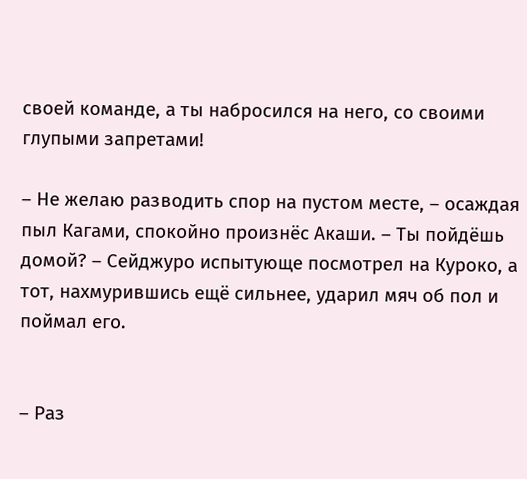своей команде, а ты набросился на него, со своими глупыми запретами!

– Не желаю разводить спор на пустом месте, – осаждая пыл Кагами, спокойно произнёс Акаши. – Ты пойдёшь домой? – Сейджуро испытующе посмотрел на Куроко, а тот, нахмурившись ещё сильнее, ударил мяч об пол и поймал его.


– Раз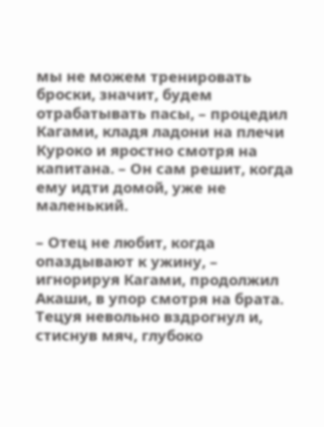мы не можем тренировать броски, значит, будем отрабатывать пасы, – процедил Кагами, кладя ладони на плечи Куроко и яростно смотря на капитана. – Он сам решит, когда ему идти домой, уже не маленький.

– Отец не любит, когда опаздывают к ужину, – игнорируя Кагами, продолжил Акаши, в упор смотря на брата. Тецуя невольно вздрогнул и, стиснув мяч, глубоко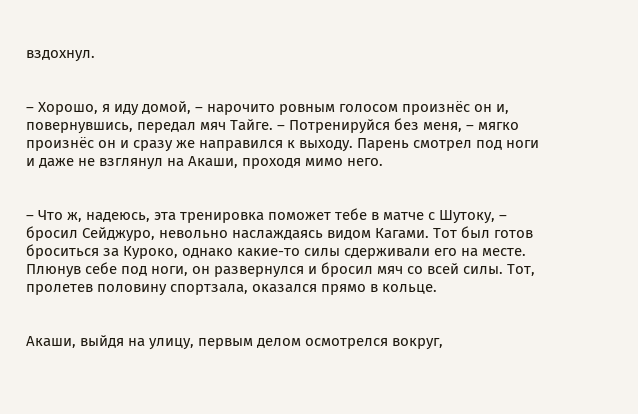вздохнул.


– Хорошо, я иду домой, – нарочито ровным голосом произнёс он и, повернувшись, передал мяч Тайге. – Потренируйся без меня, – мягко произнёс он и сразу же направился к выходу. Парень смотрел под ноги и даже не взглянул на Акаши, проходя мимо него.


– Что ж, надеюсь, эта тренировка поможет тебе в матче с Шутоку, – бросил Сейджуро, невольно наслаждаясь видом Кагами. Тот был готов броситься за Куроко, однако какие-то силы сдерживали его на месте. Плюнув себе под ноги, он развернулся и бросил мяч со всей силы. Тот, пролетев половину спортзала, оказался прямо в кольце.


Акаши, выйдя на улицу, первым делом осмотрелся вокруг,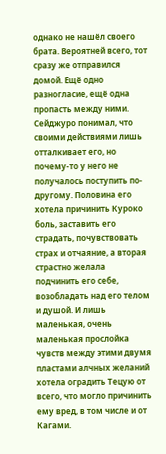однако не нашёл своего брата. Вероятней всего, тот сразу же отправился домой. Ещё одно разногласие, ещё одна пропасть между ними. Сейджуро понимал, что своими действиями лишь отталкивает его, но почему-то у него не получалось поступить по-другому. Половина его хотела причинить Куроко боль, заставить его страдать, почувствовать страх и отчаяние, а вторая страстно желала подчинить его себе, возобладать над его телом и душой. И лишь маленькая, очень маленькая прослойка чувств между этими двумя пластами алчных желаний хотела оградить Тецую от всего, что могло причинить ему вред, в том числе и от Кагами.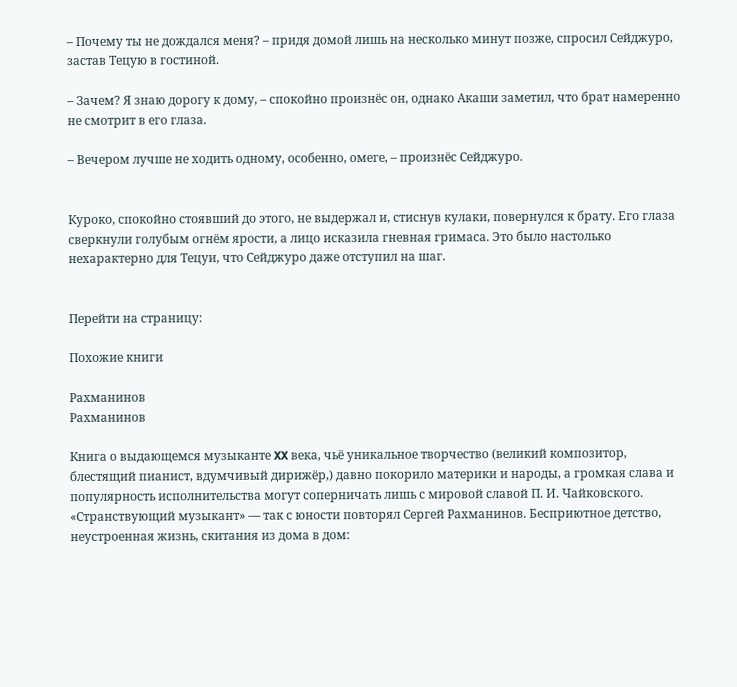– Почему ты не дождался меня? – придя домой лишь на несколько минут позже, спросил Сейджуро, застав Тецую в гостиной.

– Зачем? Я знаю дорогу к дому, – спокойно произнёс он, однако Акаши заметил, что брат намеренно не смотрит в его глаза.

– Вечером лучше не ходить одному, особенно, омеге, – произнёс Сейджуро.


Куроко, спокойно стоявший до этого, не выдержал и, стиснув кулаки, повернулся к брату. Его глаза сверкнули голубым огнём ярости, а лицо исказила гневная гримаса. Это было настолько нехарактерно для Тецуи, что Сейджуро даже отступил на шаг.


Перейти на страницу:

Похожие книги

Рахманинов
Рахманинов

Книга о выдающемся музыканте XX века, чьё уникальное творчество (великий композитор, блестящий пианист, вдумчивый дирижёр,) давно покорило материки и народы, а громкая слава и популярность исполнительства могут соперничать лишь с мировой славой П. И. Чайковского. «Странствующий музыкант» — так с юности повторял Сергей Рахманинов. Бесприютное детство, неустроенная жизнь, скитания из дома в дом: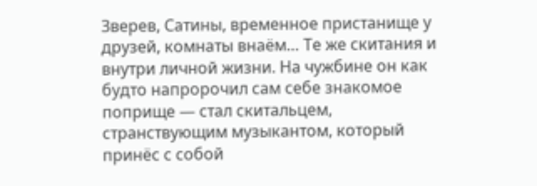Зверев, Сатины, временное пристанище у друзей, комнаты внаём… Те же скитания и внутри личной жизни. На чужбине он как будто напророчил сам себе знакомое поприще — стал скитальцем, странствующим музыкантом, который принёс с собой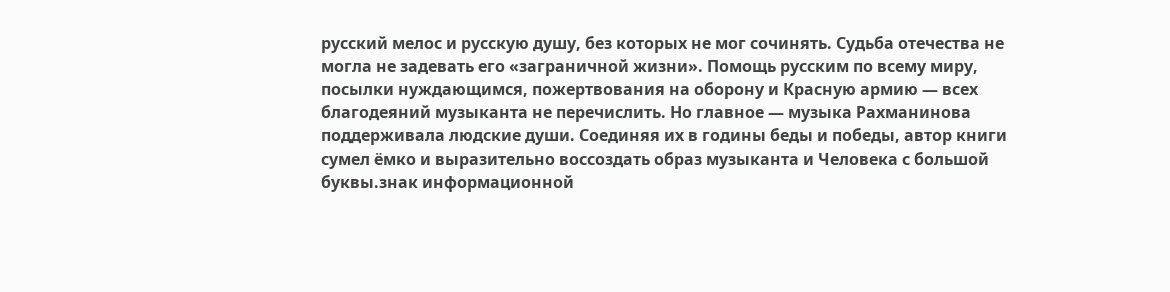русский мелос и русскую душу, без которых не мог сочинять. Судьба отечества не могла не задевать его «заграничной жизни». Помощь русским по всему миру, посылки нуждающимся, пожертвования на оборону и Красную армию — всех благодеяний музыканта не перечислить. Но главное — музыка Рахманинова поддерживала людские души. Соединяя их в годины беды и победы, автор книги сумел ёмко и выразительно воссоздать образ музыканта и Человека с большой буквы.знак информационной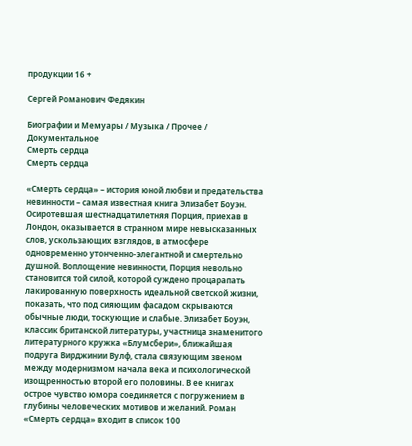продукции 16 +

Сергей Романович Федякин

Биографии и Мемуары / Музыка / Прочее / Документальное
Смерть сердца
Смерть сердца

«Смерть сердца» – история юной любви и предательства невинности – самая известная книга Элизабет Боуэн. Осиротевшая шестнадцатилетняя Порция, приехав в Лондон, оказывается в странном мире невысказанных слов, ускользающих взглядов, в атмосфере одновременно утонченно-элегантной и смертельно душной. Воплощение невинности, Порция невольно становится той силой, которой суждено процарапать лакированную поверхность идеальной светской жизни, показать, что под сияющим фасадом скрываются обычные люди, тоскующие и слабые. Элизабет Боуэн, классик британской литературы, участница знаменитого литературного кружка «Блумсбери», ближайшая подруга Вирджинии Вулф, стала связующим звеном между модернизмом начала века и психологической изощренностью второй его половины. В ее книгах острое чувство юмора соединяется с погружением в глубины человеческих мотивов и желаний. Роман «Смерть сердца» входит в список 100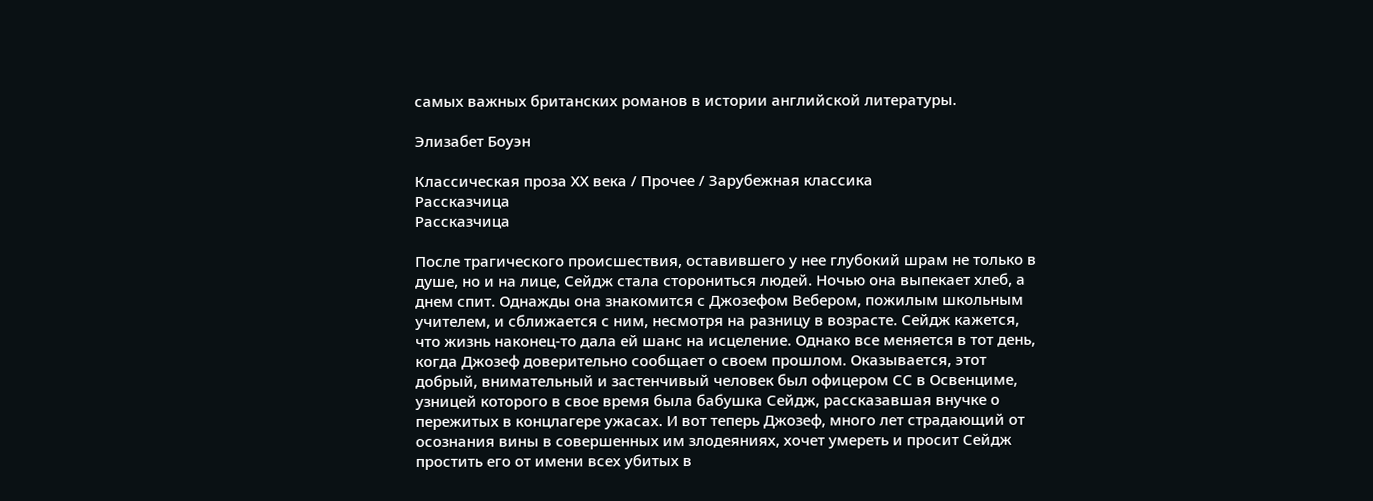самых важных британских романов в истории английской литературы.

Элизабет Боуэн

Классическая проза ХX века / Прочее / Зарубежная классика
Рассказчица
Рассказчица

После трагического происшествия, оставившего у нее глубокий шрам не только в душе, но и на лице, Сейдж стала сторониться людей. Ночью она выпекает хлеб, а днем спит. Однажды она знакомится с Джозефом Вебером, пожилым школьным учителем, и сближается с ним, несмотря на разницу в возрасте. Сейдж кажется, что жизнь наконец-то дала ей шанс на исцеление. Однако все меняется в тот день, когда Джозеф доверительно сообщает о своем прошлом. Оказывается, этот добрый, внимательный и застенчивый человек был офицером СС в Освенциме, узницей которого в свое время была бабушка Сейдж, рассказавшая внучке о пережитых в концлагере ужасах. И вот теперь Джозеф, много лет страдающий от осознания вины в совершенных им злодеяниях, хочет умереть и просит Сейдж простить его от имени всех убитых в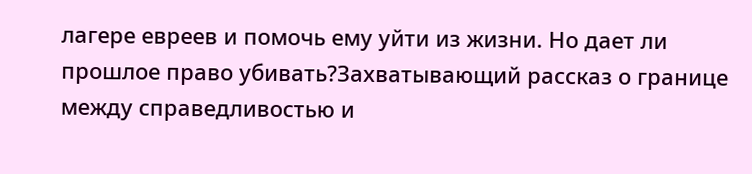лагере евреев и помочь ему уйти из жизни. Но дает ли прошлое право убивать?Захватывающий рассказ о границе между справедливостью и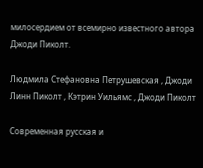милосердием от всемирно известного автора Джоди Пиколт.

Людмила Стефановна Петрушевская , Джоди Линн Пиколт , Кэтрин Уильямс , Джоди Пиколт

Современная русская и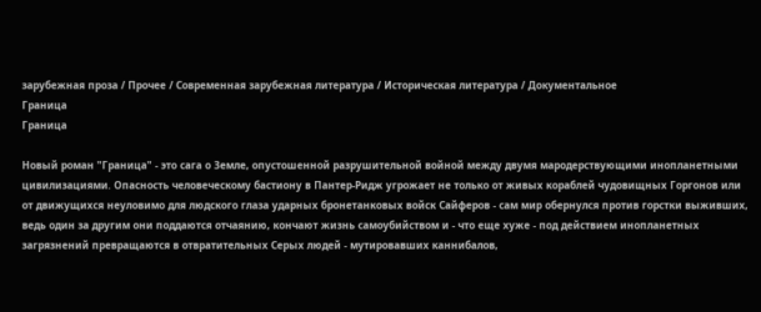зарубежная проза / Прочее / Современная зарубежная литература / Историческая литература / Документальное
Граница
Граница

Новый роман "Граница" - это сага о Земле, опустошенной разрушительной войной между двумя мародерствующими инопланетными цивилизациями. Опасность человеческому бастиону в Пантер-Ридж угрожает не только от живых кораблей чудовищных Горгонов или от движущихся неуловимо для людского глаза ударных бронетанковых войск Сайферов - сам мир обернулся против горстки выживших, ведь один за другим они поддаются отчаянию, кончают жизнь самоубийством и - что еще хуже - под действием инопланетных загрязнений превращаются в отвратительных Серых людей - мутировавших каннибалов,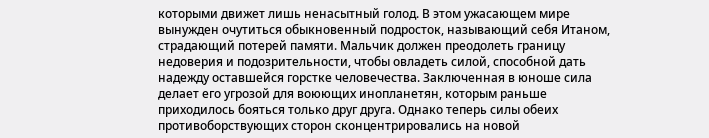которыми движет лишь ненасытный голод. В этом ужасающем мире вынужден очутиться обыкновенный подросток, называющий себя Итаном, страдающий потерей памяти. Мальчик должен преодолеть границу недоверия и подозрительности, чтобы овладеть силой, способной дать надежду оставшейся горстке человечества. Заключенная в юноше сила делает его угрозой для воюющих инопланетян, которым раньше приходилось бояться только друг друга. Однако теперь силы обеих противоборствующих сторон сконцентрировались на новой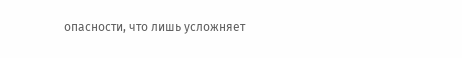опасности, что лишь усложняет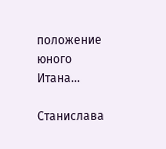положение юного Итана...

Станислава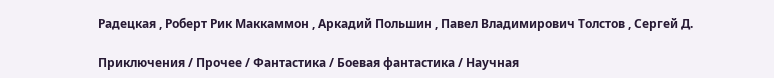Радецкая , Роберт Рик Маккаммон , Аркадий Польшин , Павел Владимирович Толстов , Сергей Д.

Приключения / Прочее / Фантастика / Боевая фантастика / Научная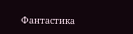Фантастика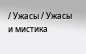/ Ужасы / Ужасы и мистика